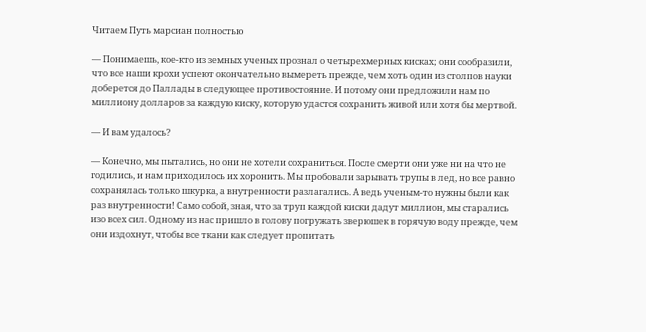Читаем Путь марсиан полностью

— Понимаешь, кое-кто из земных ученых прознал о четырехмерных кисках; они сообразили, что все наши крохи успеют окончательно вымереть прежде, чем хоть один из столпов науки доберется до Паллады в следующее противостояние. И потому они предложили нам по миллиону долларов за каждую киску, которую удастся сохранить живой или хотя бы мертвой.

— И вам удалось?

— Конечно, мы пытались, но они не хотели сохраниться. После смерти они уже ни на что не годились, и нам приходилось их хоронить. Мы пробовали зарывать трупы в лед, но все равно сохранялась только шкурка, а внутренности разлагались. А ведь ученым-то нужны были как раз внутренности! Само собой, зная, что за труп каждой киски дадут миллион, мы старались изо всех сил. Одному из нас пришло в голову погружать зверюшек в горячую воду прежде, чем они издохнут, чтобы все ткани как следует пропитать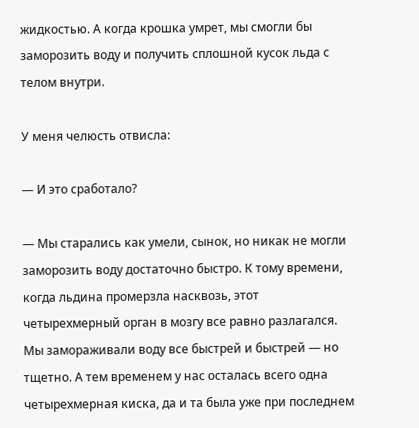жидкостью. А когда крошка умрет, мы смогли бы заморозить воду и получить сплошной кусок льда с телом внутри.

У меня челюсть отвисла:

— И это сработало?

— Мы старались как умели, сынок, но никак не могли заморозить воду достаточно быстро. К тому времени, когда льдина промерзла насквозь, этот четырехмерный орган в мозгу все равно разлагался. Мы замораживали воду все быстрей и быстрей — но тщетно. А тем временем у нас осталась всего одна четырехмерная киска, да и та была уже при последнем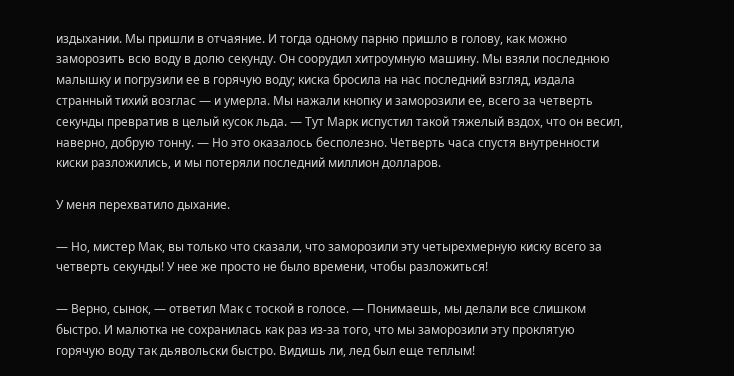издыхании. Мы пришли в отчаяние. И тогда одному парню пришло в голову, как можно заморозить всю воду в долю секунду. Он соорудил хитроумную машину. Мы взяли последнюю малышку и погрузили ее в горячую воду; киска бросила на нас последний взгляд, издала странный тихий возглас — и умерла. Мы нажали кнопку и заморозили ее, всего за четверть секунды превратив в целый кусок льда. — Тут Марк испустил такой тяжелый вздох, что он весил, наверно, добрую тонну. — Но это оказалось бесполезно. Четверть часа спустя внутренности киски разложились, и мы потеряли последний миллион долларов.

У меня перехватило дыхание.

— Но, мистер Мак, вы только что сказали, что заморозили эту четырехмерную киску всего за четверть секунды! У нее же просто не было времени, чтобы разложиться!

— Верно, сынок, — ответил Мак с тоской в голосе. — Понимаешь, мы делали все слишком быстро. И малютка не сохранилась как раз из-за того, что мы заморозили эту проклятую горячую воду так дьявольски быстро. Видишь ли, лед был еще теплым!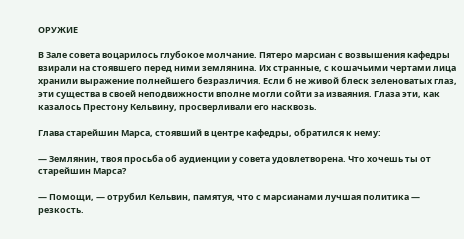ОРУЖИЕ

В Зале совета воцарилось глубокое молчание. Пятеро марсиан с возвышения кафедры взирали на стоявшего перед ними землянина. Их странные, с кошачьими чертами лица хранили выражение полнейшего безразличия. Если б не живой блеск зеленоватых глаз, эти существа в своей неподвижности вполне могли сойти за изваяния. Глаза эти, как казалось Престону Кельвину, просверливали его насквозь.

Глава старейшин Марса, стоявший в центре кафедры, обратился к нему:

— Землянин, твоя просьба об аудиенции у совета удовлетворена. Что хочешь ты от старейшин Марса?

— Помощи, — отрубил Кельвин, памятуя, что с марсианами лучшая политика — резкость.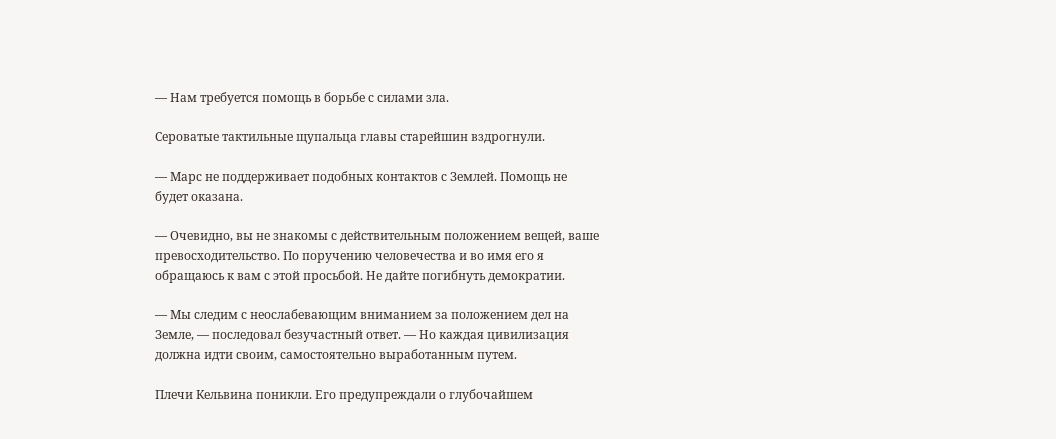— Нам требуется помощь в борьбе с силами зла.

Сероватые тактильные щупальца главы старейшин вздрогнули.

— Марс не поддерживает подобных контактов с Землей. Помощь не будет оказана.

— Очевидно, вы не знакомы с действительным положением вещей, ваше превосходительство. По поручению человечества и во имя его я обращаюсь к вам с этой просьбой. Не дайте погибнуть демократии.

— Мы следим с неослабевающим вниманием за положением дел на Земле, — последовал безучастный ответ. — Но каждая цивилизация должна идти своим, самостоятельно выработанным путем.

Плечи Кельвина поникли. Его предупреждали о глубочайшем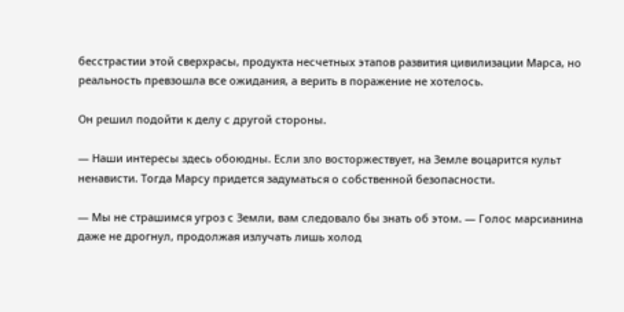бесстрастии этой сверхрасы, продукта несчетных этапов развития цивилизации Марса, но реальность превзошла все ожидания, а верить в поражение не хотелось.

Он решил подойти к делу с другой стороны.

— Наши интересы здесь обоюдны. Если зло восторжествует, на Земле воцарится культ ненависти. Тогда Марсу придется задуматься о собственной безопасности.

— Мы не страшимся угроз с Земли, вам следовало бы знать об этом. — Голос марсианина даже не дрогнул, продолжая излучать лишь холод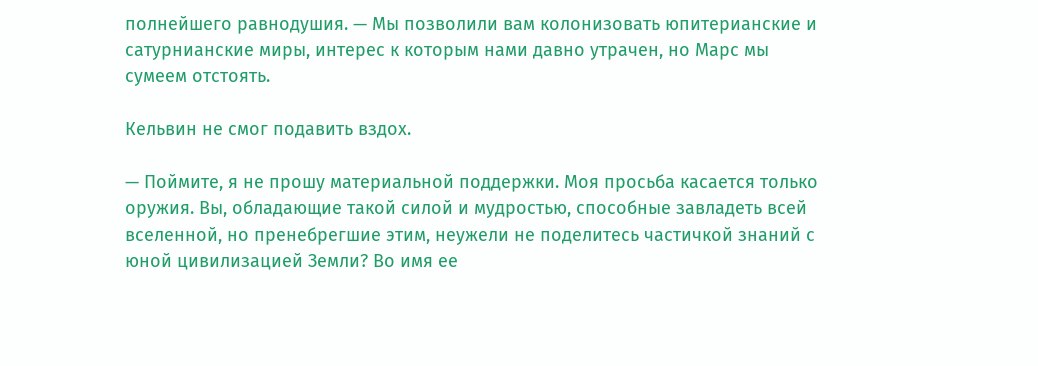полнейшего равнодушия. — Мы позволили вам колонизовать юпитерианские и сатурнианские миры, интерес к которым нами давно утрачен, но Марс мы сумеем отстоять.

Кельвин не смог подавить вздох.

— Поймите, я не прошу материальной поддержки. Моя просьба касается только оружия. Вы, обладающие такой силой и мудростью, способные завладеть всей вселенной, но пренебрегшие этим, неужели не поделитесь частичкой знаний с юной цивилизацией Земли? Во имя ее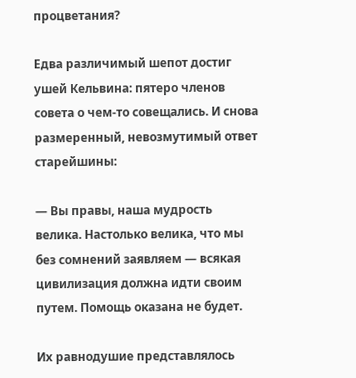процветания?

Едва различимый шепот достиг ушей Кельвина: пятеро членов совета о чем-то совещались. И снова размеренный, невозмутимый ответ старейшины:

— Вы правы, наша мудрость велика. Настолько велика, что мы без сомнений заявляем — всякая цивилизация должна идти своим путем. Помощь оказана не будет.

Их равнодушие представлялось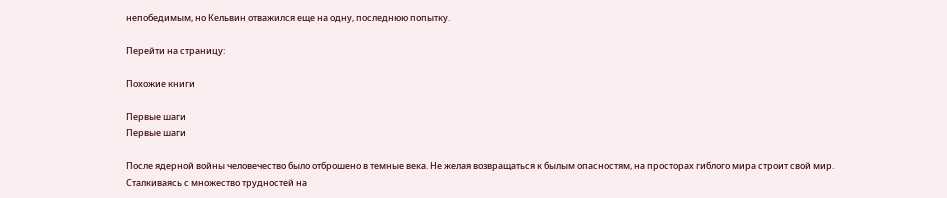непобедимым, но Кельвин отважился еще на одну, последнюю попытку.

Перейти на страницу:

Похожие книги

Первые шаги
Первые шаги

После ядерной войны человечество было отброшено в темные века. Не желая возвращаться к былым опасностям, на просторах гиблого мира строит свой мир. Сталкиваясь с множество трудностей на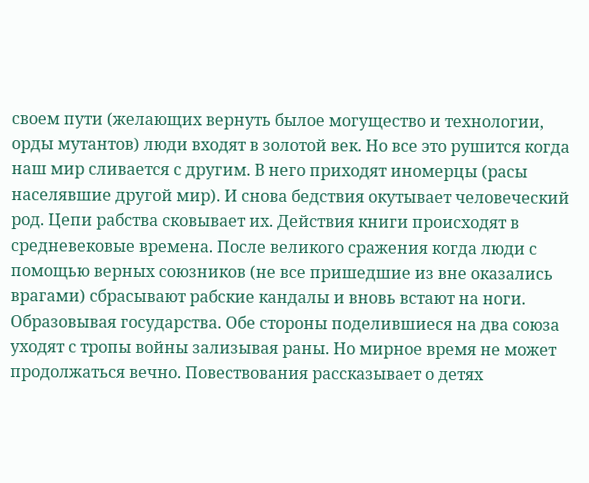своем пути (желающих вернуть былое могущество и технологии, орды мутантов) люди входят в золотой век. Но все это рушится когда наш мир сливается с другим. В него приходят иномерцы (расы населявшие другой мир). И снова бедствия окутывает человеческий род. Цепи рабства сковывает их. Действия книги происходят в средневековые времена. После великого сражения когда люди с помощью верных союзников (не все пришедшие из вне оказались врагами) сбрасывают рабские кандалы и вновь встают на ноги. Образовывая государства. Обе стороны поделившиеся на два союза уходят с тропы войны зализывая раны. Но мирное время не может продолжаться вечно. Повествования рассказывает о детях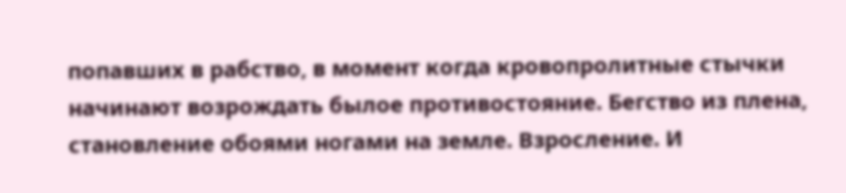попавших в рабство, в момент когда кровопролитные стычки начинают возрождать былое противостояние. Бегство из плена, становление обоями ногами на земле. Взросление. И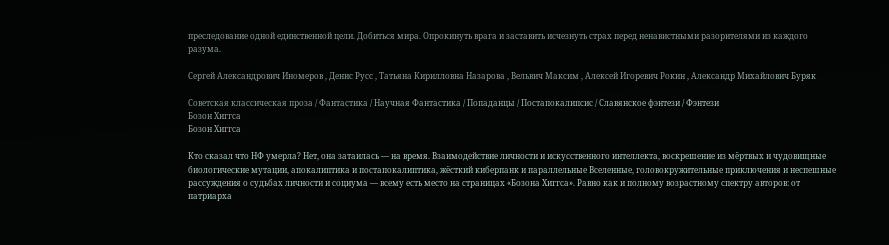преследование одной единственной цели. Добиться мира. Опрокинуть врага и заставить исчезнуть страх перед ненавистными разорителями из каждого разума.

Сергей Александрович Иномеров , Денис Русс , Татьяна Кирилловна Назарова , Вельвич Максим , Алексей Игоревич Рокин , Александр Михайлович Буряк

Советская классическая проза / Фантастика / Научная Фантастика / Попаданцы / Постапокалипсис / Славянское фэнтези / Фэнтези
Бозон Хиггса
Бозон Хиггса

Кто сказал что НФ умерла? Нет, она затаилась — на время. Взаимодействие личности и искусственного интеллекта, воскрешение из мёртвых и чудовищные биологические мутации, апокалиптика и постапокалиптика, жёсткий киберпанк и параллельные Вселенные, головокружительные приключения и неспешные рассуждения о судьбах личности и социума — всему есть место на страницах «Бозона Хиггса». Равно как и полному возрастному спектру авторов: от патриарха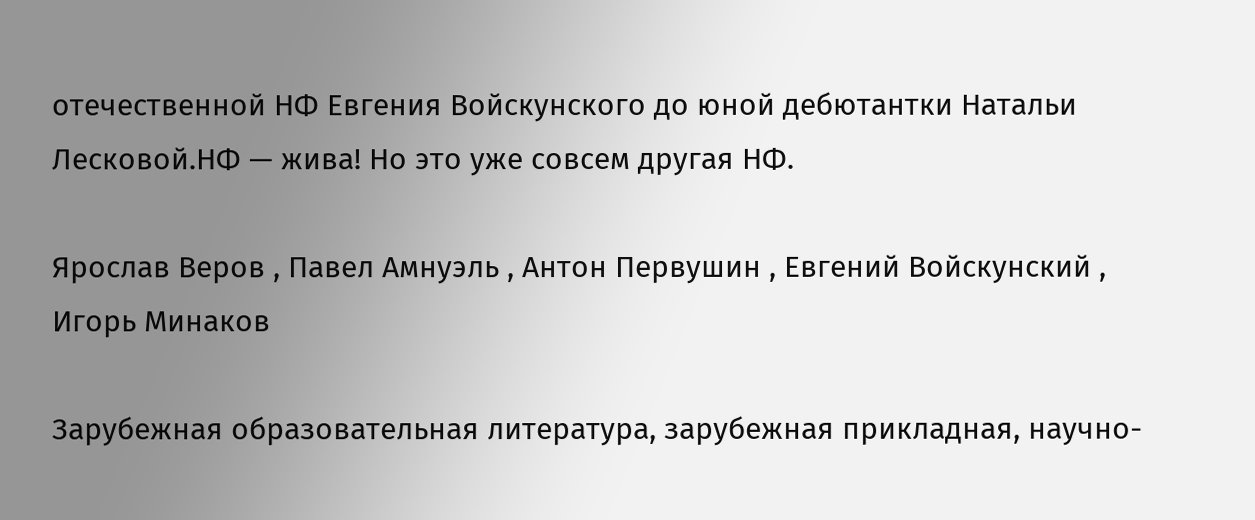отечественной НФ Евгения Войскунского до юной дебютантки Натальи Лесковой.НФ — жива! Но это уже совсем другая НФ.

Ярослав Веров , Павел Амнуэль , Антон Первушин , Евгений Войскунский , Игорь Минаков

Зарубежная образовательная литература, зарубежная прикладная, научно-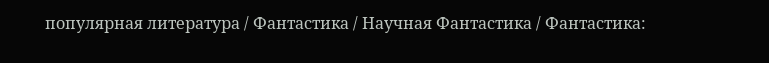популярная литература / Фантастика / Научная Фантастика / Фантастика: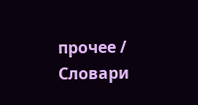прочее / Словари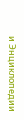и Энциклопедии